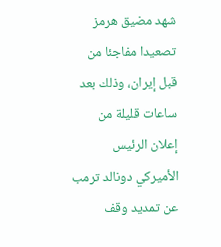شهد مضيق هرمز تصعيدا مفاجئا من قبل إيران، وذلك بعد ساعات قليلة من إعلان الرئيس الأميركي دونالد ترمب عن تمديد وقف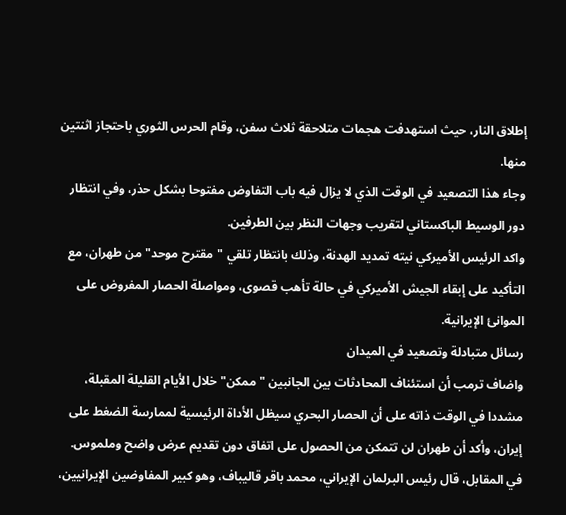إطلاق النار، حيث استهدفت هجمات متلاحقة ثلاث سفن، وقام الحرس الثوري باحتجاز اثنتين منها.
وجاء هذا التصعيد في الوقت الذي لا يزال فيه باب التفاوض مفتوحا بشكل حذر، وفي انتظار دور الوسيط الباكستاني لتقريب وجهات النظر بين الطرفين.
واكد الرئيس الأميركي نيته تمديد الهدنة، وذلك بانتظار تلقي "مقترح موحد" من طهران، مع التأكيد على إبقاء الجيش الأميركي في حالة تأهب قصوى، ومواصلة الحصار المفروض على الموانئ الإيرانية.
رسائل متبادلة وتصعيد في الميدان
واضاف ترمب أن استئناف المحادثات بين الجانبين "ممكن" خلال الأيام القليلة المقبلة، مشددا في الوقت ذاته على أن الحصار البحري سيظل الأداة الرئيسية لممارسة الضغط على إيران، وأكد أن طهران لن تتمكن من الحصول على اتفاق دون تقديم عرض واضح وملموس.
في المقابل، قال رئيس البرلمان الإيراني، محمد باقر قاليباف، وهو كبير المفاوضين الإيرانيين،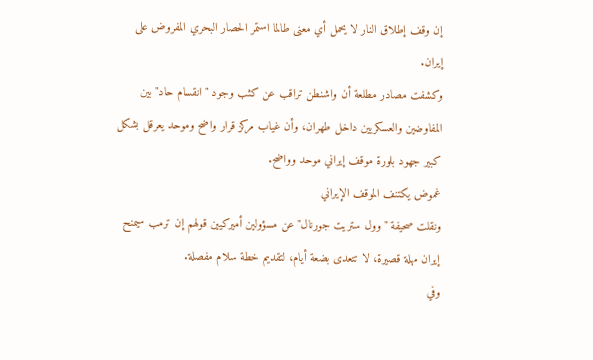إن وقف إطلاق النار لا يحمل أي معنى طالما استمر الحصار البحري المفروض على إيران.
وكشفت مصادر مطلعة أن واشنطن تراقب عن كثب وجود "انقسام حاد" بين المفاوضين والعسكريين داخل طهران، وأن غياب مركز قرار واضح وموحد يعرقل بشكل كبير جهود بلورة موقف إيراني موحد وواضح.
غموض يكتنف الموقف الإيراني
ونقلت صحيفة "وول ستريت جورنال" عن مسؤولين أميركيين قولهم إن ترمب سيمنح إيران مهلة قصيرة، لا تتعدى بضعة أيام، لتقديم خطة سلام مفصلة.
وفي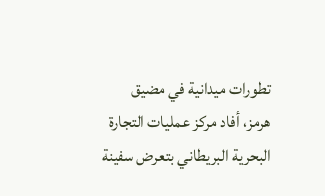تطورات ميدانية في مضيق هرمز، أفاد مركز عمليات التجارة البحرية البريطاني بتعرض سفينة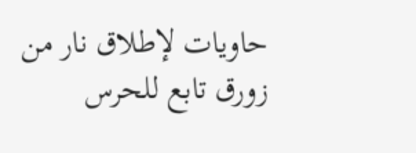حاويات لإطلاق نار من زورق تابع للحرس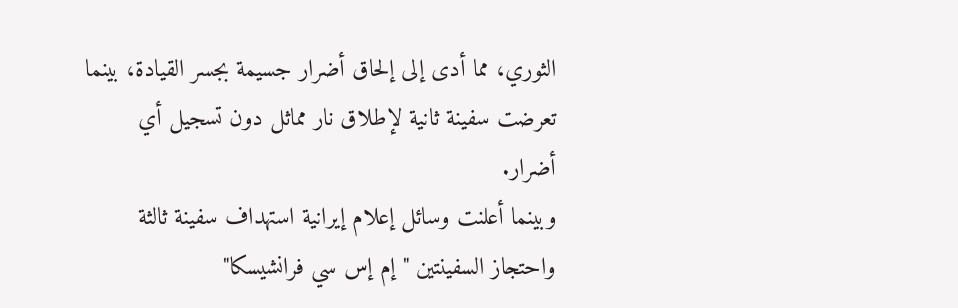الثوري، مما أدى إلى إلحاق أضرار جسيمة بجسر القيادة، بينما تعرضت سفينة ثانية لإطلاق نار مماثل دون تسجيل أي أضرار.
وبينما أعلنت وسائل إعلام إيرانية استهداف سفينة ثالثة واحتجاز السفينتين "إم إس سي فرانشيسكا"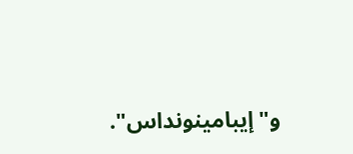و"إيبامينونداس".